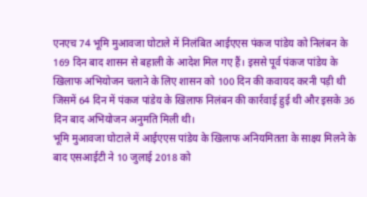एनएच 74 भूमि मुआवजा घोटाले में निलंबित आईएएस पंकज पांडेय को निलंबन के 169 दिन बाद शासन से बहाली के आदेश मिल गए हैं। इससे पूर्व पंकज पांडेय के खिलाफ अभियोजन चलाने के लिए शासन को 100 दिन की कवायद करनी पड़ी थी जिसमें 64 दिन में पंकज पांडेय के खिलाफ निलंबन की कार्रवाई हुई थी और इसके 36 दिन बाद अभियोजन अनुमति मिली थी।
भूमि मुआवजा घोटाले में आईएएस पांडेय के खिलाफ अनियमितता के साक्ष्य मिलने के बाद एसआईटी ने 10 जुलाई 2018 को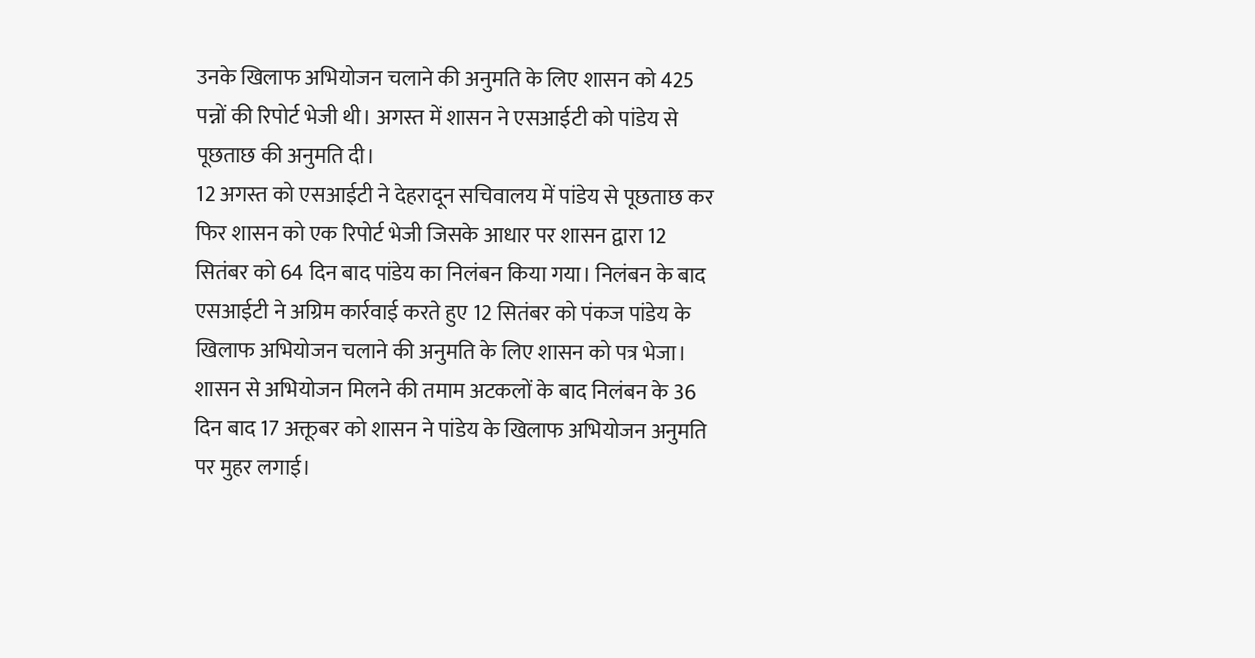उनके खिलाफ अभियोजन चलाने की अनुमति के लिए शासन को 425 पन्नों की रिपोर्ट भेजी थी। अगस्त में शासन ने एसआईटी को पांडेय से पूछताछ की अनुमति दी।
12 अगस्त को एसआईटी ने देहरादून सचिवालय में पांडेय से पूछताछ कर फिर शासन को एक रिपोर्ट भेजी जिसके आधार पर शासन द्वारा 12 सितंबर को 64 दिन बाद पांडेय का निलंबन किया गया। निलंबन के बाद एसआईटी ने अग्रिम कार्रवाई करते हुए 12 सितंबर को पंकज पांडेय के खिलाफ अभियोजन चलाने की अनुमति के लिए शासन को पत्र भेजा।
शासन से अभियोजन मिलने की तमाम अटकलों के बाद निलंबन के 36 दिन बाद 17 अक्तूबर को शासन ने पांडेय के खिलाफ अभियोजन अनुमति पर मुहर लगाई।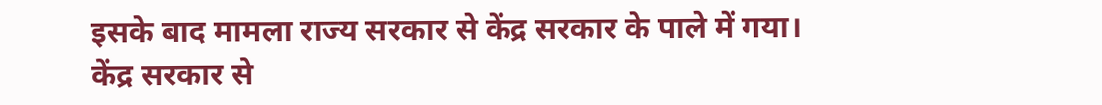इसके बाद मामला राज्य सरकार से केंद्र सरकार के पाले में गया। केंद्र सरकार से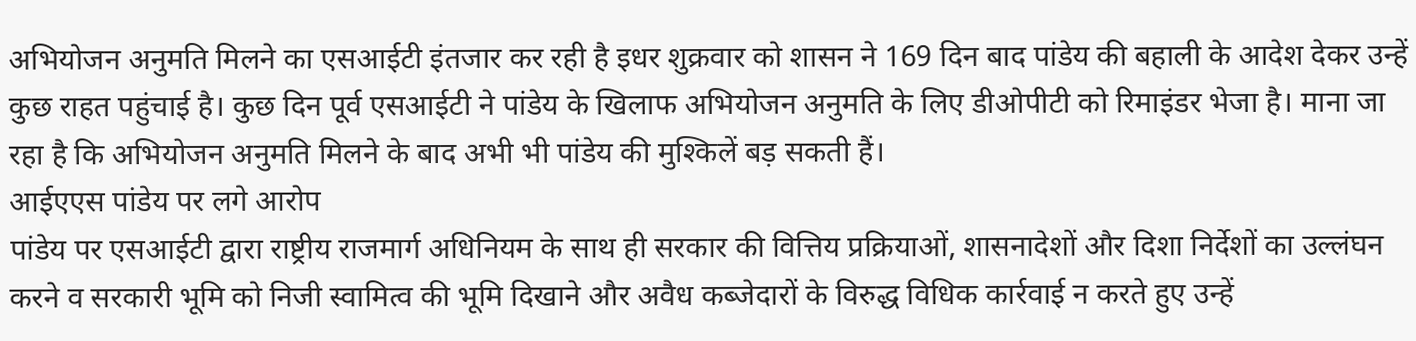अभियोजन अनुमति मिलने का एसआईटी इंतजार कर रही है इधर शुक्रवार को शासन ने 169 दिन बाद पांडेय की बहाली के आदेश देकर उन्हें कुछ राहत पहुंचाई है। कुछ दिन पूर्व एसआईटी ने पांडेय के खिलाफ अभियोजन अनुमति के लिए डीओपीटी को रिमाइंडर भेजा है। माना जा रहा है कि अभियोजन अनुमति मिलने के बाद अभी भी पांडेय की मुश्किलें बड़ सकती हैं।
आईएएस पांडेय पर लगे आरोप
पांडेय पर एसआईटी द्वारा राष्ट्रीय राजमार्ग अधिनियम के साथ ही सरकार की वित्तिय प्रक्रियाओं, शासनादेशों और दिशा निर्देशों का उल्लंघन करने व सरकारी भूमि को निजी स्वामित्व की भूमि दिखाने और अवैध कब्जेदारों के विरुद्ध विधिक कार्रवाई न करते हुए उन्हें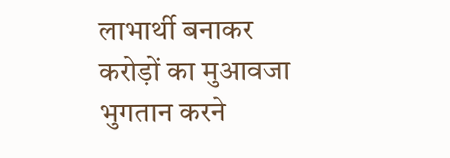लाभार्थी बनाकर करोड़ों का मुआवजा भुगतान करने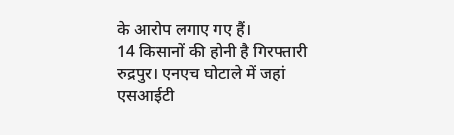के आरोप लगाए गए हैं।
14 किसानों की होनी है गिरफ्तारी
रुद्रपुर। एनएच घोटाले में जहां एसआईटी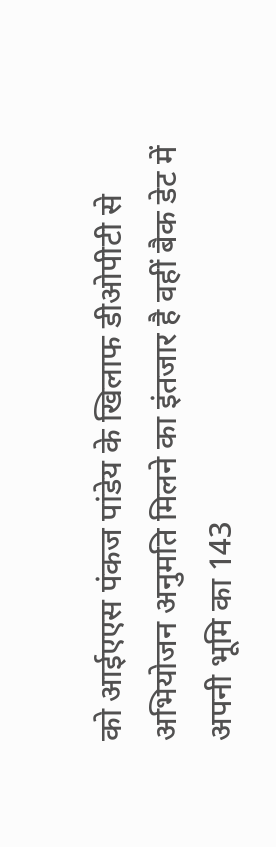को आईएएस पंकज पांडेय के खिलाफ डीओपीटी से अभियोजन अनुमति मिलने का इंतजार है वहीं बैक डेट में अपनी भूमि का 143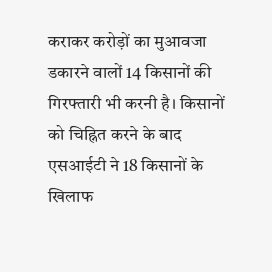कराकर करोड़ों का मुआवजा डकारने वालों 14 किसानों की गिरफ्तारी भी करनी है। किसानों को चिह्नित करने के बाद एसआईटी ने 18 किसानों के खिलाफ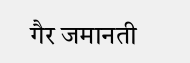गैर जमानती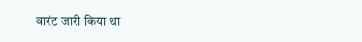वारंट जारी किया था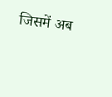जिसमें अब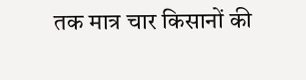तक मात्र चार किसानों की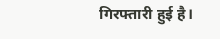गिरफ्तारी हुई है।